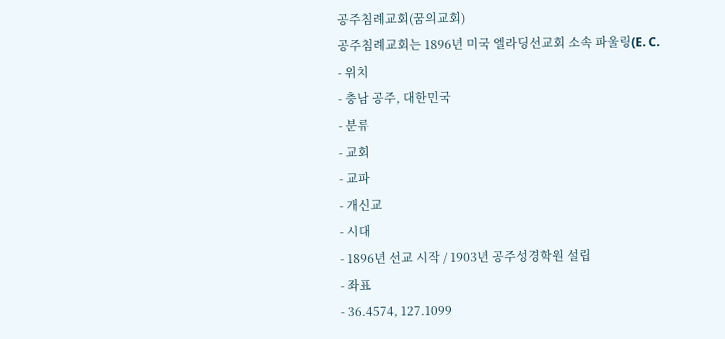공주침례교회(꿈의교회)
공주침례교회는 1896년 미국 엘라딩선교회 소속 파울링(E. C.
- 위치
- 충남 공주, 대한민국
- 분류
- 교회
- 교파
- 개신교
- 시대
- 1896년 선교 시작 / 1903년 공주성경학원 설립
- 좌표
- 36.4574, 127.1099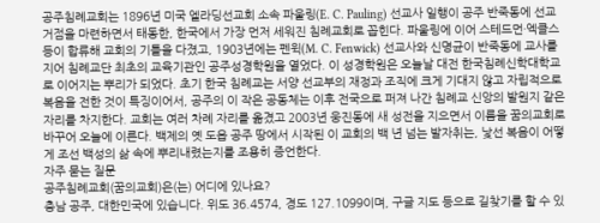공주침례교회는 1896년 미국 엘라딩선교회 소속 파울링(E. C. Pauling) 선교사 일행이 공주 반죽동에 선교 거점을 마련하면서 태동한, 한국에서 가장 먼저 세워진 침례교회로 꼽힌다. 파울링에 이어 스테드먼·엑클스 등이 합류해 교회의 기틀을 다졌고, 1903년에는 펜윅(M. C. Fenwick) 선교사와 신명균이 반죽동에 교사를 지어 침례교단 최초의 교육기관인 공주성경학원을 열었다. 이 성경학원은 오늘날 대전 한국침례신학대학교로 이어지는 뿌리가 되었다. 초기 한국 침례교는 서양 선교부의 재정과 조직에 크게 기대지 않고 자립적으로 복음을 전한 것이 특징이어서, 공주의 이 작은 공동체는 이후 전국으로 퍼져 나간 침례교 신앙의 발원지 같은 자리를 차지한다. 교회는 여러 차례 자리를 옮겼고 2003년 웅진동에 새 성전을 지으면서 이름을 꿈의교회로 바꾸어 오늘에 이른다. 백제의 옛 도읍 공주 땅에서 시작된 이 교회의 백 년 넘는 발자취는, 낯선 복음이 어떻게 조선 백성의 삶 속에 뿌리내렸는지를 조용히 증언한다.
자주 묻는 질문
공주침례교회(꿈의교회)은(는) 어디에 있나요?
충남 공주, 대한민국에 있습니다. 위도 36.4574, 경도 127.1099이며, 구글 지도 등으로 길찾기를 할 수 있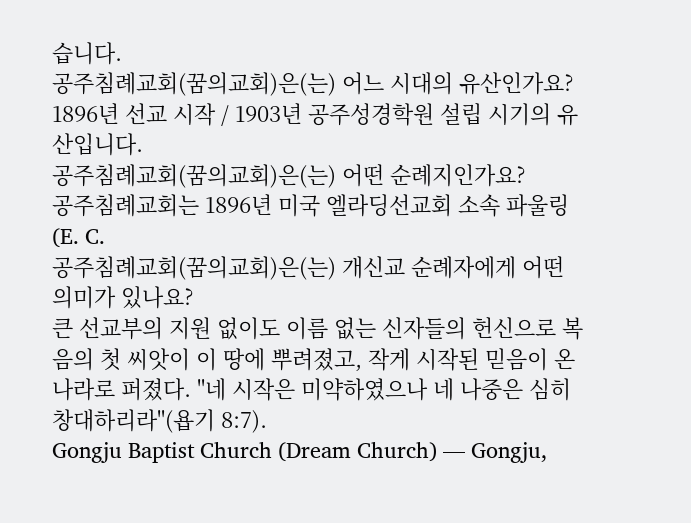습니다.
공주침례교회(꿈의교회)은(는) 어느 시대의 유산인가요?
1896년 선교 시작 / 1903년 공주성경학원 설립 시기의 유산입니다.
공주침례교회(꿈의교회)은(는) 어떤 순례지인가요?
공주침례교회는 1896년 미국 엘라딩선교회 소속 파울링(E. C.
공주침례교회(꿈의교회)은(는) 개신교 순례자에게 어떤 의미가 있나요?
큰 선교부의 지원 없이도 이름 없는 신자들의 헌신으로 복음의 첫 씨앗이 이 땅에 뿌려졌고, 작게 시작된 믿음이 온 나라로 퍼졌다. "네 시작은 미약하였으나 네 나중은 심히 창대하리라"(욥기 8:7).
Gongju Baptist Church (Dream Church) — Gongju,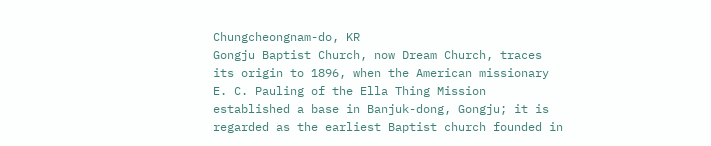Chungcheongnam-do, KR
Gongju Baptist Church, now Dream Church, traces its origin to 1896, when the American missionary E. C. Pauling of the Ella Thing Mission established a base in Banjuk-dong, Gongju; it is regarded as the earliest Baptist church founded in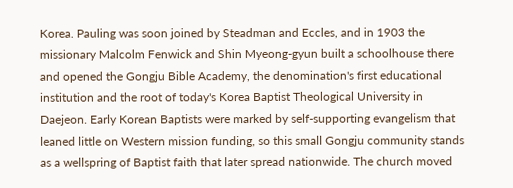Korea. Pauling was soon joined by Steadman and Eccles, and in 1903 the missionary Malcolm Fenwick and Shin Myeong-gyun built a schoolhouse there and opened the Gongju Bible Academy, the denomination's first educational institution and the root of today's Korea Baptist Theological University in Daejeon. Early Korean Baptists were marked by self-supporting evangelism that leaned little on Western mission funding, so this small Gongju community stands as a wellspring of Baptist faith that later spread nationwide. The church moved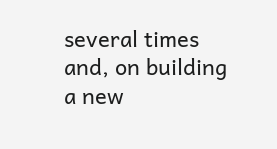several times and, on building a new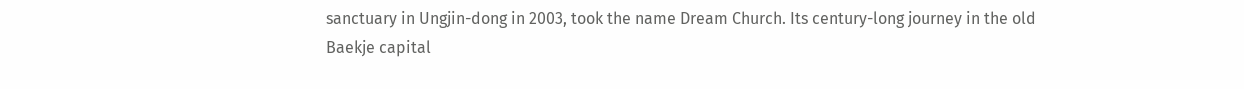sanctuary in Ungjin-dong in 2003, took the name Dream Church. Its century-long journey in the old Baekje capital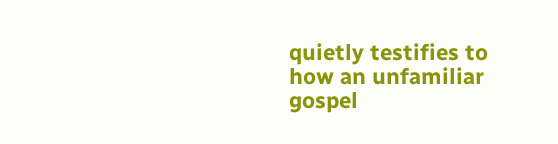quietly testifies to how an unfamiliar gospel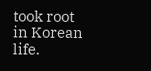took root in Korean life.